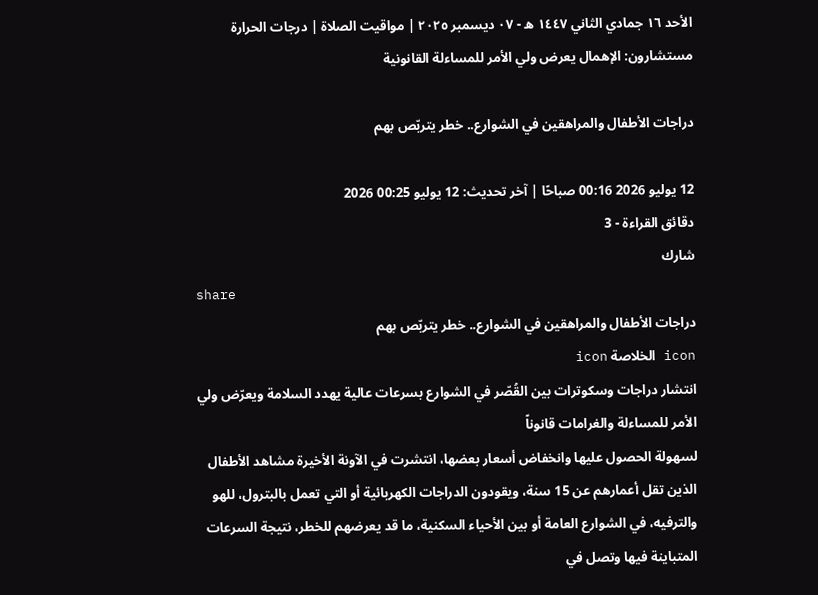الأحد ١٦ جمادي الثاني ١٤٤٧ ه - ٠٧ ديسمبر ٢٠٢٥ | مواقيت الصلاة | درجات الحرارة
مستشارون: الإهمال يعرض ولي الأمر للمساءلة القانونية

دراجات الأطفال والمراهقين في الشوارع.. خطر يتربّص بهم

12 يوليو 2026 00:16 صباحًا | آخر تحديث: 12 يوليو 00:25 2026
دقائق القراءة - 3
شارك
share
دراجات الأطفال والمراهقين في الشوارع.. خطر يتربّص بهم
icon الخلاصة icon
انتشار دراجات وسكوترات بين القُصّر في الشوارع بسرعات عالية يهدد السلامة ويعرّض ولي الأمر للمساءلة والغرامات قانوناً
لسهولة الحصول عليها وانخفاض أسعار بعضها، انتشرت في الآونة الأخيرة مشاهد الأطفال الذين تقل أعمارهم عن 15 سنة، ويقودون الدراجات الكهربائية أو التي تعمل بالبترول، للهو والترفيه، في الشوارع العامة أو بين الأحياء السكنية، ما قد يعرضهم للخطر، نتيجة السرعات المتباينة فيها وتصل في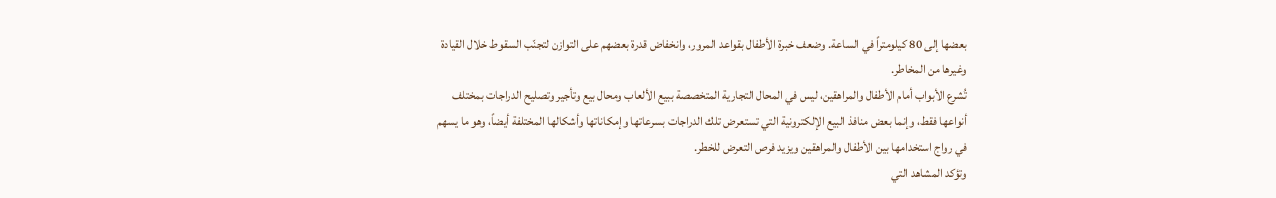بعضها إلى 80 كيلومتراً في الساعة. وضعف خبرة الأطفال بقواعد المرور، وانخفاض قدرة بعضهم على التوازن لتجنّب السقوط خلال القيادة وغيرها من المخاطر.
تُشرع الأبواب أمام الأطفال والمراهقين، ليس في المحال التجارية المتخصصة ببيع الألعاب ومحال بيع وتأجير وتصليح الدراجات بمختلف أنواعها فقط، وإنما بعض منافذ البيع الإلكترونية التي تستعرض تلك الدراجات بسرعاتها وإمكاناتها وأشكالها المختلفة أيضاً، وهو ما يسهم في رواج استخدامها بين الأطفال والمراهقين ويزيد فرص التعرض للخطر.
وتؤكد المشاهد التي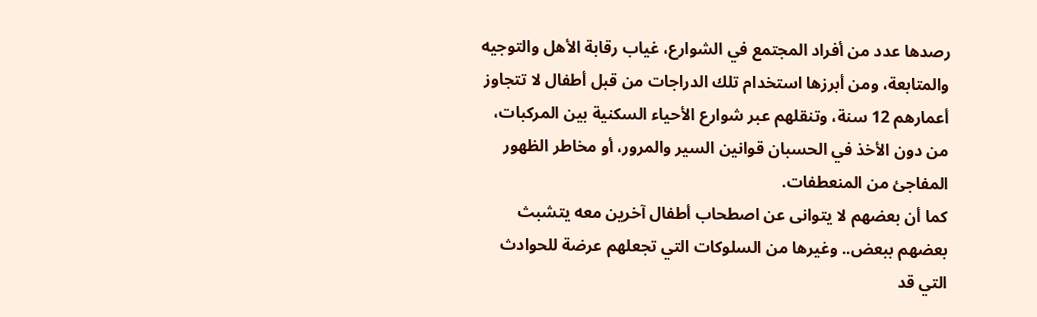رصدها عدد من أفراد المجتمع في الشوارع، غياب رقابة الأهل والتوجيه والمتابعة، ومن أبرزها استخدام تلك الدراجات من قبل أطفال لا تتجاوز أعمارهم 12 سنة، وتنقلهم عبر شوارع الأحياء السكنية بين المركبات، من دون الأخذ في الحسبان قوانين السير والمرور، أو مخاطر الظهور المفاجئ من المنعطفات.
كما أن بعضهم لا يتوانى عن اصطحاب أطفال آخرين معه يتشبث بعضهم ببعض.. وغيرها من السلوكات التي تجعلهم عرضة للحوادث التي قد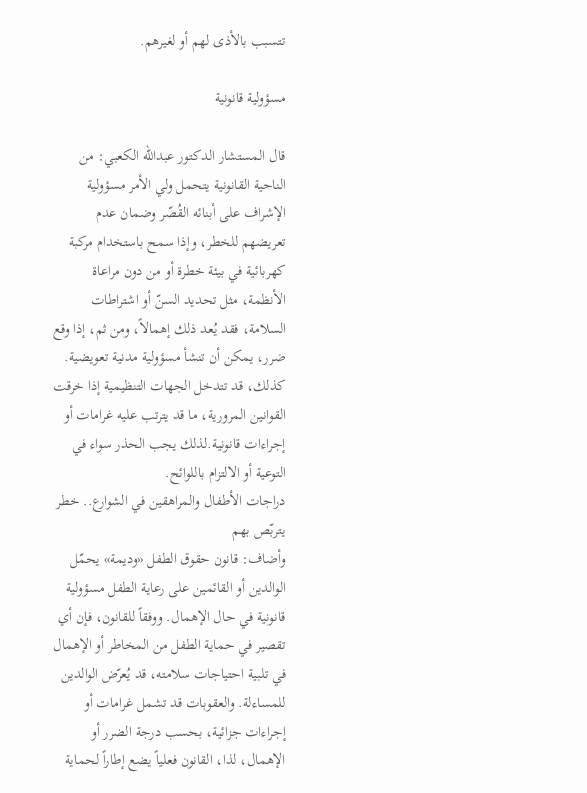تتسبب بالأذى لهم أو لغيرهم.

مسؤولية قانونية

قال المستشار الدكتور عبدالله الكعبي: من الناحية القانونية يتحمل ولي الأمر مسؤولية الإشراف على أبنائه القُصّر وضمان عدم تعريضهم للخطر، وإذا سمح باستخدام مركبة كهربائية في بيئة خطرة أو من دون مراعاة الأنظمة، مثل تحديد السنّ أو اشتراطات السلامة، فقد يُعد ذلك إهمالاً، ومن ثم، إذا وقع ضرر، يمكن أن تنشأ مسؤولية مدنية تعويضية. كذلك، قد تتدخل الجهات التنظيمية إذا خرقت القوانين المرورية، ما قد يترتب عليه غرامات أو إجراءات قانونية.لذلك يجب الحذر سواء في التوعية أو الالتزام باللوائح.
دراجات الأطفال والمراهقين في الشوارع.. خطر يتربّص بهم
وأضاف: قانون حقوق الطفل «وديمة» يحمّل الوالدين أو القائمين على رعاية الطفل مسؤولية قانونية في حال الإهمال. ووفقاً للقانون، فإن أي تقصير في حماية الطفل من المخاطر أو الإهمال في تلبية احتياجات سلامته، قد يُعرّض الوالدين للمساءلة. والعقوبات قد تشمل غرامات أو إجراءات جزائية، بحسب درجة الضرر أو الإهمال، لذا، القانون فعلياً يضع إطاراً لحماية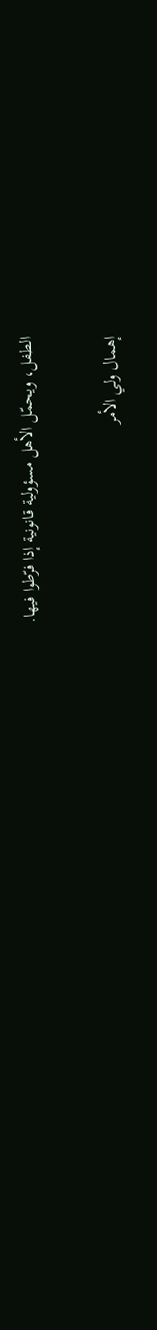الطفل، ويحمّل الأهل مسؤولية قانونية إذا فرّطوا فيها.

إهمال ولي الأمر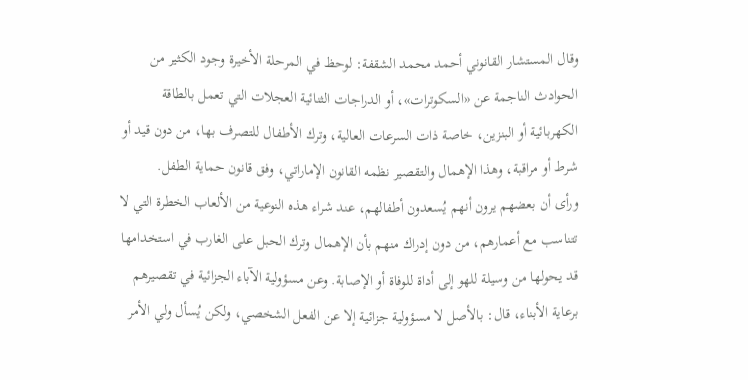وقال المستشار القانوني أحمد محمد الشقفة: لوحظ في المرحلة الأخيرة وجود الكثير من الحوادث الناجمة عن «السكوترات»، أو الدراجات الثنائية العجلات التي تعمل بالطاقة الكهربائية أو البنزين، خاصة ذات السرعات العالية، وترك الأطفال للتصرف بها، من دون قيد أو شرط أو مراقبة، وهذا الإهمال والتقصير نظمه القانون الإماراتي، وفق قانون حماية الطفل.
ورأى أن بعضهم يرون أنهم يُسعدون أطفالهم، عند شراء هذه النوعية من الألعاب الخطرة التي لا تتناسب مع أعمارهم، من دون إدراك منهم بأن الإهمال وترك الحبل على الغارب في استخدامها قد يحولها من وسيلة للهو إلى أداة للوفاة أو الإصابة. وعن مسؤولية الآباء الجزائية في تقصيرهم برعاية الأبناء، قال: بالأصل لا مسؤولية جزائية إلا عن الفعل الشخصي، ولكن يُسأل ولي الأمر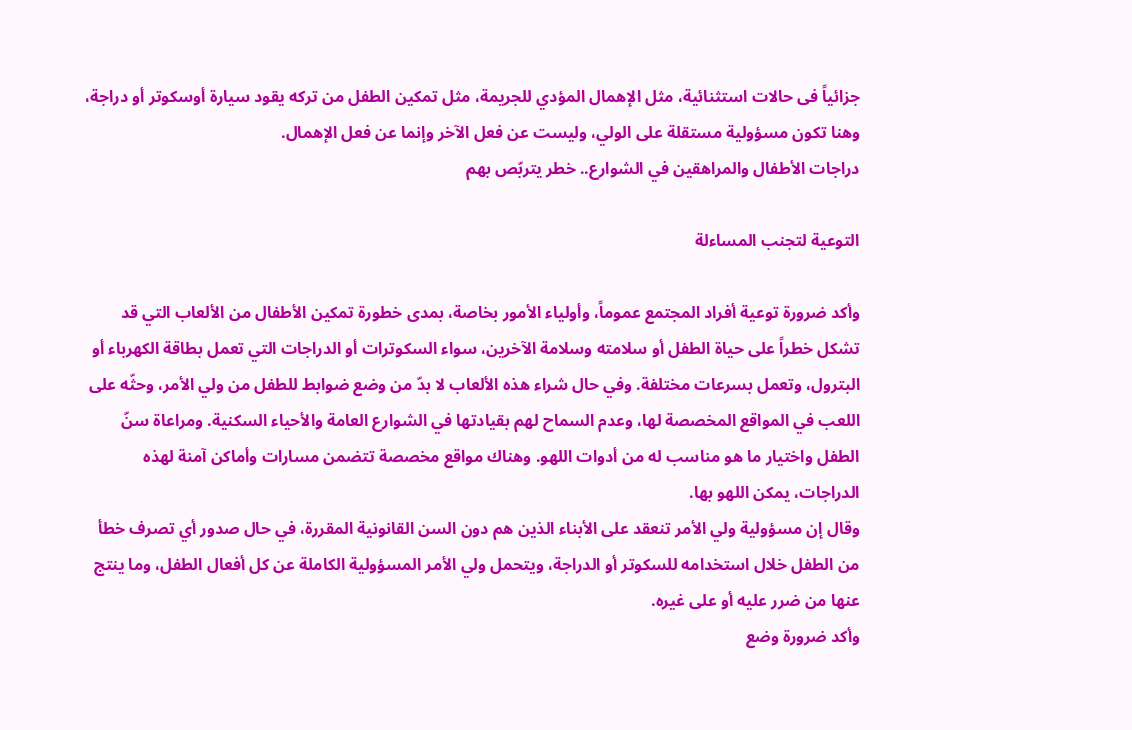جزائياً فى حالات استثنائية، مثل الإهمال المؤدي للجريمة، مثل تمكين الطفل من تركه يقود سيارة أوسكوتر أو دراجة، وهنا تكون مسؤولية مستقلة على الولي، وليست عن فعل الآخر وإنما عن فعل الإهمال.
دراجات الأطفال والمراهقين في الشوارع.. خطر يتربّص بهم

التوعية لتجنب المساءلة

وأكد ضرورة توعية أفراد المجتمع عموماً، وأولياء الأمور بخاصة، بمدى خطورة تمكين الأطفال من الألعاب التي قد تشكل خطراً على حياة الطفل أو سلامته وسلامة الآخرين، سواء السكوترات أو الدراجات التي تعمل بطاقة الكهرباء أو البترول، وتعمل بسرعات مختلفة. وفي حال شراء هذه الألعاب لا بدّ من وضع ضوابط للطفل من ولي الأمر، وحثّه على اللعب في المواقع المخصصة لها، وعدم السماح لهم بقيادتها في الشوارع العامة والأحياء السكنية. ومراعاة سنّ الطفل واختيار ما هو مناسب له من أدوات اللهو. وهناك مواقع مخصصة تتضمن مسارات وأماكن آمنة لهذه الدراجات، يمكن اللهو بها.
وقال إن مسؤولية ولي الأمر تنعقد على الأبناء الذين هم دون السن القانونية المقررة، في حال صدور أي تصرف خطأ من الطفل خلال استخدامه للسكوتر أو الدراجة، ويتحمل ولي الأمر المسؤولية الكاملة عن كل أفعال الطفل، وما ينتج عنها من ضرر عليه أو على غيره.
وأكد ضرورة وضع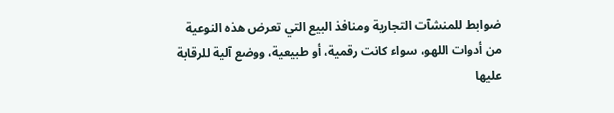ضوابط للمنشآت التجارية ومنافذ البيع التي تعرض هذه النوعية من أدوات اللهو، سواء كانت رقمية، أو طبيعية، ووضع آلية للرقابة عليها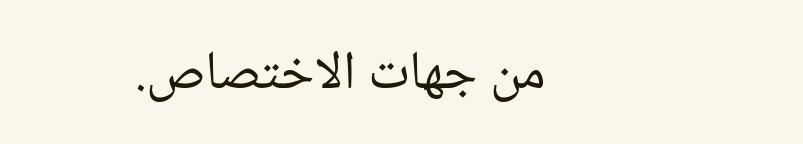من جهات الاختصاص.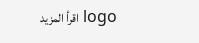logo اقرأ المزيد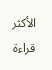الأكثر قراءة